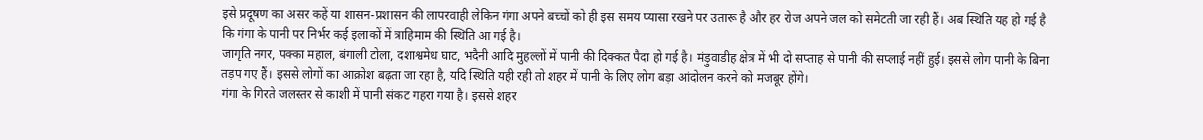इसे प्रदूषण का असर कहें या शासन-प्रशासन की लापरवाही लेकिन गंगा अपने बच्चों को ही इस समय प्यासा रखने पर उतारू है और हर रोज अपने जल को समेटती जा रही हैं। अब स्थिति यह हो गई है कि गंगा के पानी पर निर्भर कई इलाकों में त्राहिमाम की स्थिति आ गई है।
जागृति नगर, पक्का महाल, बंगाली टोला, दशाश्वमेध घाट, भदैनी आदि मुहल्लों में पानी की दिक्कत पैदा हो गई है। मंड़ुवाडीह क्षेत्र में भी दो सप्ताह से पानी की सप्लाई नहीं हुई। इससे लोग पानी के बिना तड़प गए हैं। इससे लोगों का आक्रोश बढ़ता जा रहा है, यदि स्थिति यही रही तो शहर में पानी के लिए लोग बड़ा आंदोलन करने को मजबूर होंगे।
गंगा के गिरते जलस्तर से काशी में पानी संकट गहरा गया है। इससे शहर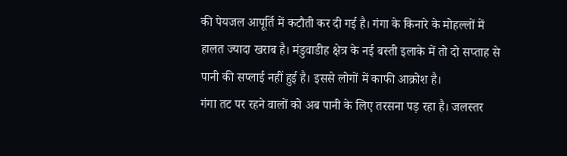की पेयजल आपूर्ति में कटौती कर दी गई है। गंगा के किनारे के मोहल्लों में हालत ज्यादा खराब है। मंडुवाडीह क्षेत्र के नई बस्ती इलाके में तो दो सप्ताह से पानी की सप्लाई नहीं हुई है। इससे लोगों में काफी आक्रोश है।
गंगा तट पर रहने वालों को अब पानी के लिए तरसना पड़ रहा है। जलस्तर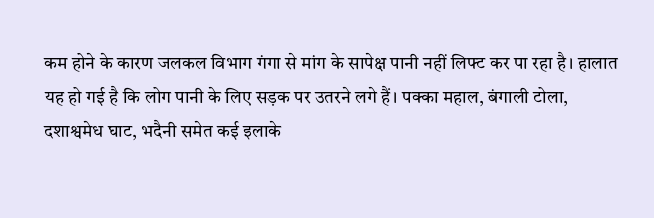कम होने के कारण जलकल विभाग गंगा से मांग के सापेक्ष पानी नहीं लिफ्ट कर पा रहा है। हालात यह हो गई है कि लोग पानी के लिए सड़क पर उतरने लगे हैं। पक्का महाल, बंगाली टोला, दशाश्वमेध घाट, भदैनी समेत कई इलाके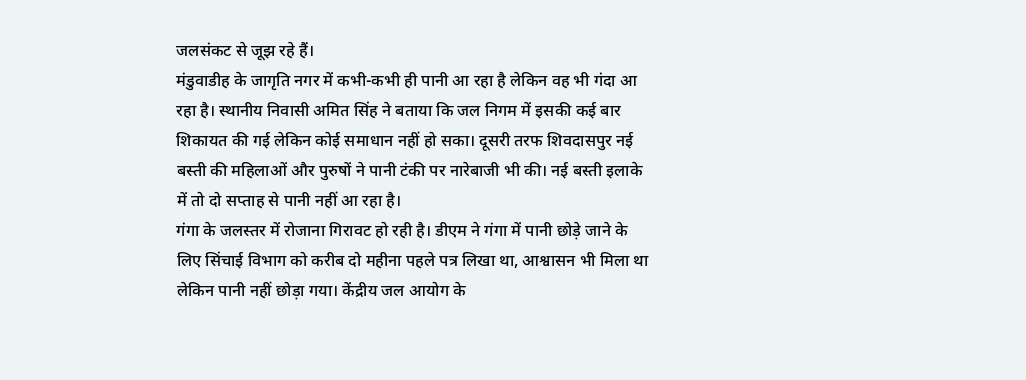जलसंकट से जूझ रहे हैं।
मंडुवाडीह के जागृति नगर में कभी-कभी ही पानी आ रहा है लेकिन वह भी गंदा आ रहा है। स्थानीय निवासी अमित सिंह ने बताया कि जल निगम में इसकी कई बार शिकायत की गई लेकिन कोई समाधान नहीं हो सका। दूसरी तरफ शिवदासपुर नई बस्ती की महिलाओं और पुरुषों ने पानी टंकी पर नारेबाजी भी की। नई बस्ती इलाके में तो दो सप्ताह से पानी नहीं आ रहा है।
गंगा के जलस्तर में रोजाना गिरावट हो रही है। डीएम ने गंगा में पानी छोड़े जाने के लिए सिंचाई विभाग को करीब दो महीना पहले पत्र लिखा था, आश्वासन भी मिला था लेकिन पानी नहीं छोड़ा गया। केंद्रीय जल आयोग के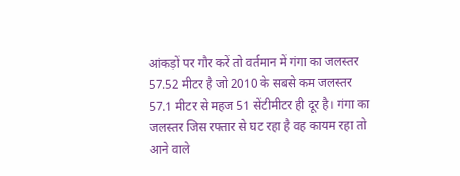आंकड़ों पर गौर करें तो वर्तमान में गंगा का जलस्तर 57.52 मीटर है जो 2010 के सबसे कम जलस्तर 57.1 मीटर से महज 51 सेंटीमीटर ही दूर है। गंगा का जलस्तर जिस रफ्तार से घट रहा है वह कायम रहा तो आने वाले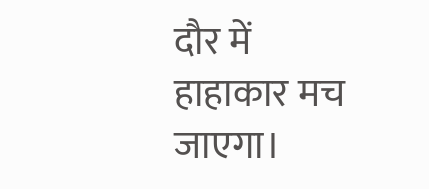दौर में हाहाकार मच जाएगा।